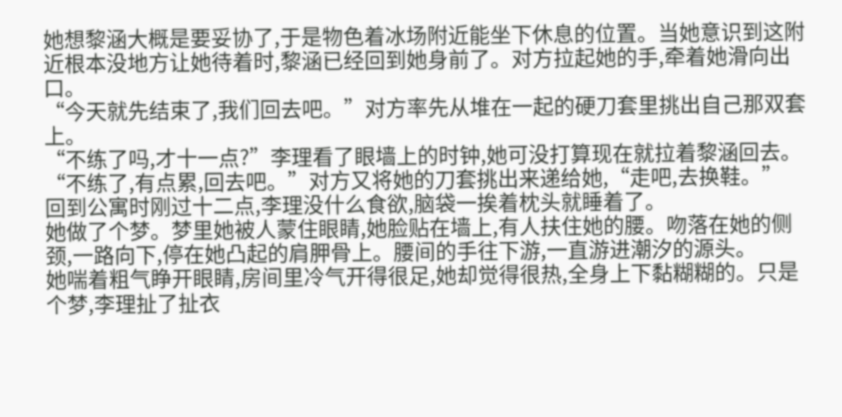她想黎涵大概是要妥协了,于是物色着冰场附近能坐下休息的位置。当她意识到这附近根本没地方让她待着时,黎涵已经回到她身前了。对方拉起她的手,牵着她滑向出口。
“今天就先结束了,我们回去吧。”对方率先从堆在一起的硬刀套里挑出自己那双套上。
“不练了吗,才十一点?”李理看了眼墙上的时钟,她可没打算现在就拉着黎涵回去。
“不练了,有点累,回去吧。”对方又将她的刀套挑出来递给她,“走吧,去换鞋。”
回到公寓时刚过十二点,李理没什么食欲,脑袋一挨着枕头就睡着了。
她做了个梦。梦里她被人蒙住眼睛,她脸贴在墙上,有人扶住她的腰。吻落在她的侧颈,一路向下,停在她凸起的肩胛骨上。腰间的手往下游,一直游进潮汐的源头。
她喘着粗气睁开眼睛,房间里冷气开得很足,她却觉得很热,全身上下黏糊糊的。只是个梦,李理扯了扯衣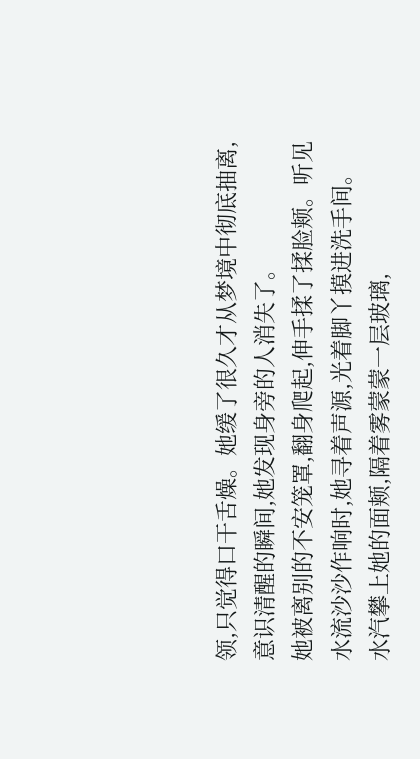领,只觉得口干舌燥。她缓了很久才从梦境中彻底抽离,意识清醒的瞬间,她发现身旁的人消失了。
她被离别的不安笼罩,翻身爬起,伸手揉了揉脸颊。听见水流沙沙作响时,她寻着声源,光着脚丫摸进洗手间。
水汽攀上她的面颊,隔着雾蒙蒙一层玻璃,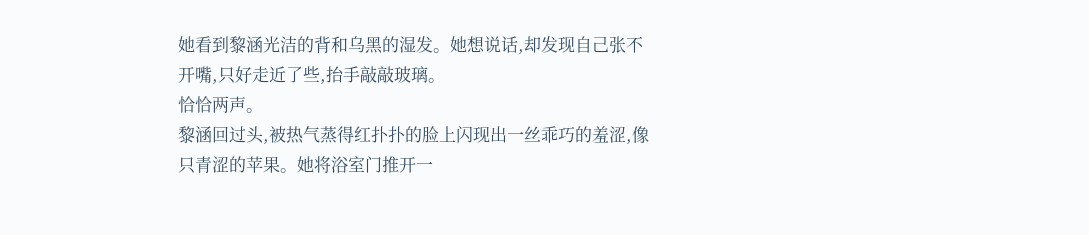她看到黎涵光洁的背和乌黑的湿发。她想说话,却发现自己张不开嘴,只好走近了些,抬手敲敲玻璃。
恰恰两声。
黎涵回过头,被热气蒸得红扑扑的脸上闪现出一丝乖巧的羞涩,像只青涩的苹果。她将浴室门推开一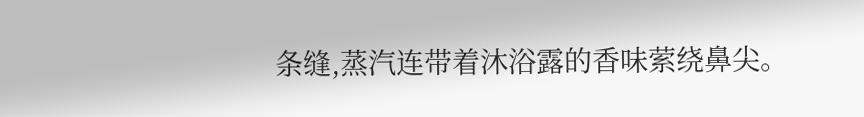条缝,蒸汽连带着沐浴露的香味萦绕鼻尖。